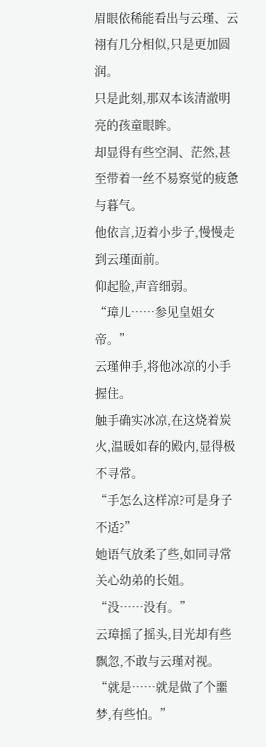眉眼依稀能看出与云瑾、云祤有几分相似,只是更加圆润。
只是此刻,那双本该清澈明亮的孩童眼眸。
却显得有些空洞、茫然,甚至带着一丝不易察觉的疲惫与暮气。
他依言,迈着小步子,慢慢走到云瑾面前。
仰起脸,声音细弱。
“璋儿……参见皇姐女帝。”
云瑾伸手,将他冰凉的小手握住。
触手确实冰凉,在这烧着炭火,温暖如春的殿内,显得极不寻常。
“手怎么这样凉?可是身子不适?”
她语气放柔了些,如同寻常关心幼弟的长姐。
“没……没有。”
云璋摇了摇头,目光却有些飘忽,不敢与云瑾对视。
“就是……就是做了个噩梦,有些怕。”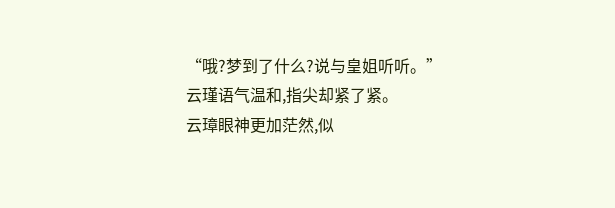“哦?梦到了什么?说与皇姐听听。”
云瑾语气温和,指尖却紧了紧。
云璋眼神更加茫然,似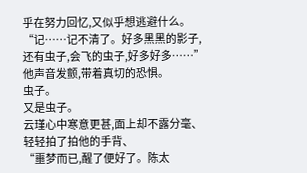乎在努力回忆,又似乎想逃避什么。
“记……记不清了。好多黑黑的影子,还有虫子,会飞的虫子,好多好多……”
他声音发颤,带着真切的恐惧。
虫子。
又是虫子。
云瑾心中寒意更甚,面上却不露分毫、
轻轻拍了拍他的手背、
“噩梦而已,醒了便好了。陈太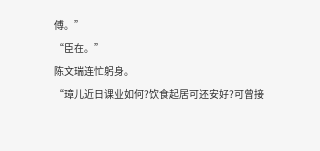傅。”
“臣在。”
陈文瑞连忙躬身。
“璋儿近日课业如何?饮食起居可还安好?可曾接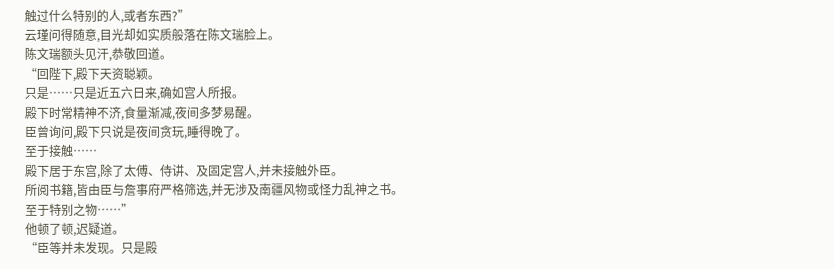触过什么特别的人,或者东西?”
云瑾问得随意,目光却如实质般落在陈文瑞脸上。
陈文瑞额头见汗,恭敬回道。
“回陛下,殿下天资聪颖。
只是……只是近五六日来,确如宫人所报。
殿下时常精神不济,食量渐减,夜间多梦易醒。
臣曾询问,殿下只说是夜间贪玩,睡得晚了。
至于接触……
殿下居于东宫,除了太傅、侍讲、及固定宫人,并未接触外臣。
所阅书籍,皆由臣与詹事府严格筛选,并无涉及南疆风物或怪力乱神之书。
至于特别之物……”
他顿了顿,迟疑道。
“臣等并未发现。只是殿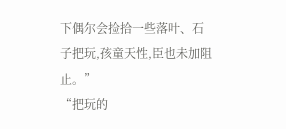下偶尔会捡拾一些落叶、石子把玩,孩童天性,臣也未加阻止。”
“把玩的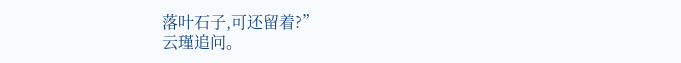落叶石子,可还留着?”
云瑾追问。